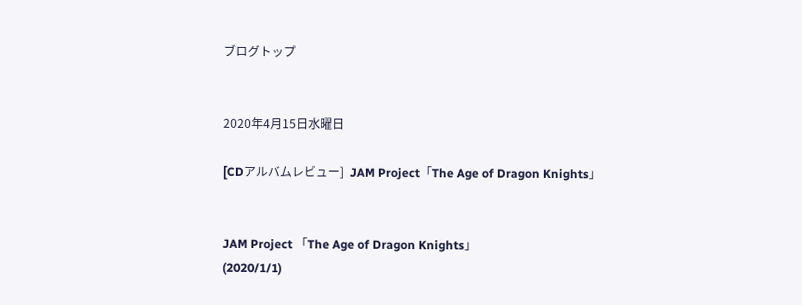ブログトップ


2020年4月15日水曜日

[CDアルバムレビュー]  JAM Project「The Age of Dragon Knights」


JAM Project 「The Age of Dragon Knights」
(2020/1/1)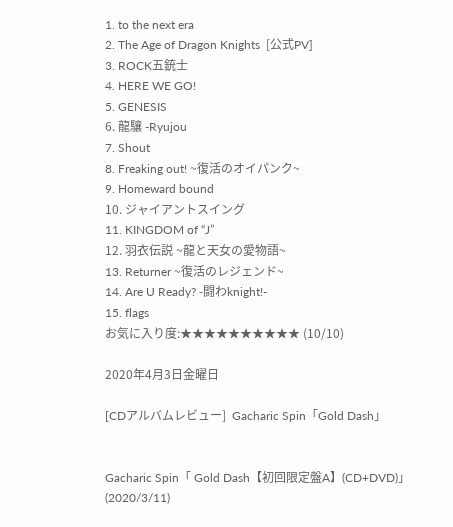1. to the next era
2. The Age of Dragon Knights  [公式PV]
3. ROCK五銃士
4. HERE WE GO!
5. GENESIS
6. 龍驤 -Ryujou
7. Shout
8. Freaking out! ~復活のオイパンク~
9. Homeward bound
10. ジャイアントスイング
11. KINGDOM of “J”
12. 羽衣伝説 ~龍と天女の愛物語~
13. Returner ~復活のレジェンド~
14. Are U Ready? -闘わknight!-
15. flags
お気に入り度:★★★★★★★★★★ (10/10)

2020年4月3日金曜日

[CDアルバムレビュー]  Gacharic Spin「Gold Dash」


Gacharic Spin「 Gold Dash【初回限定盤A】(CD+DVD)」
(2020/3/11)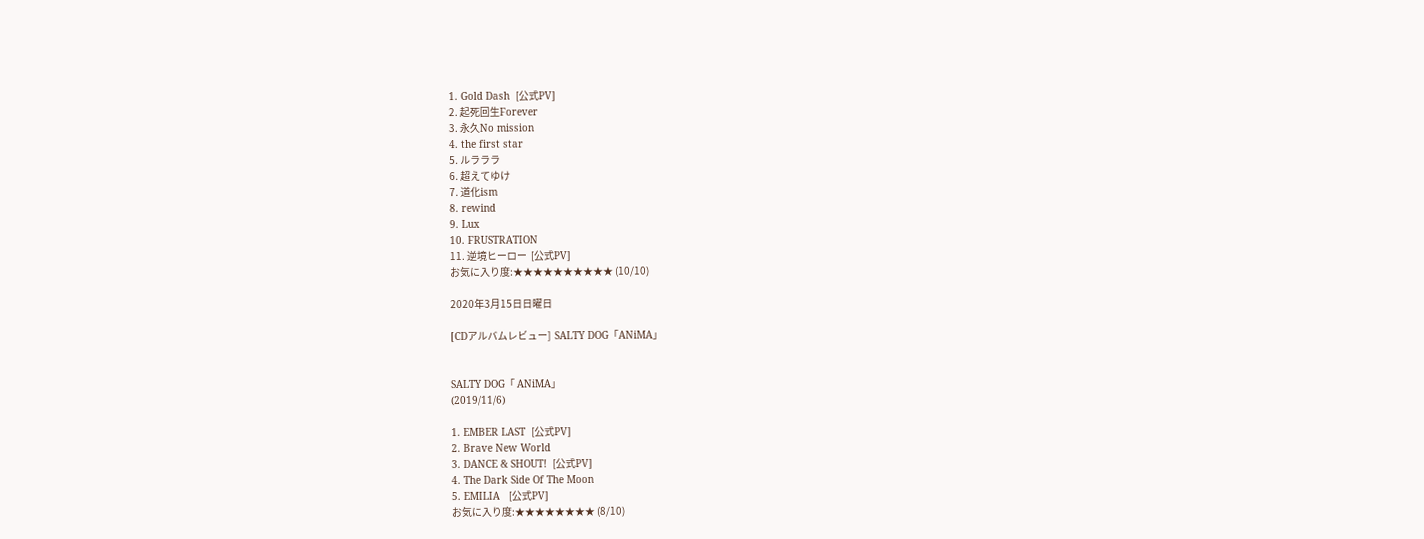1. Gold Dash  [公式PV]
2. 起死回生Forever
3. 永久No mission
4. the first star
5. ルラララ
6. 超えてゆけ
7. 道化ism
8. rewind
9. Lux
10. FRUSTRATION
11. 逆境ヒーロー  [公式PV]
お気に入り度:★★★★★★★★★★ (10/10)

2020年3月15日日曜日

[CDアルバムレビュー]  SALTY DOG「ANiMA」


SALTY DOG「 ANiMA」
(2019/11/6)

1. EMBER LAST  [公式PV]
2. Brave New World
3. DANCE & SHOUT!  [公式PV]
4. The Dark Side Of The Moon
5. EMILIA   [公式PV]
お気に入り度:★★★★★★★★ (8/10)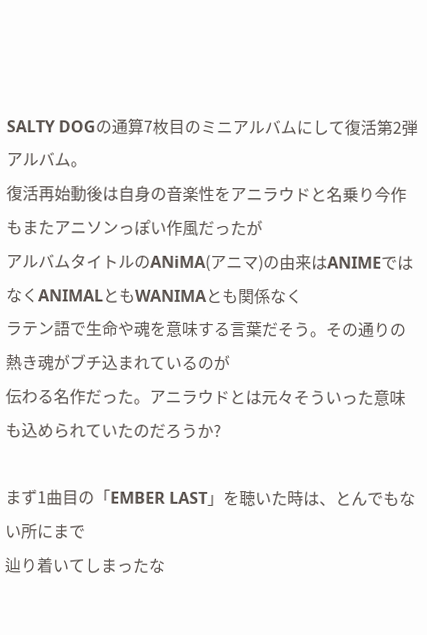SALTY DOGの通算7枚目のミニアルバムにして復活第2弾アルバム。
復活再始動後は自身の音楽性をアニラウドと名乗り今作もまたアニソンっぽい作風だったが
アルバムタイトルのANiMA(アニマ)の由来はANIMEではなくANIMALともWANIMAとも関係なく
ラテン語で生命や魂を意味する言葉だそう。その通りの熱き魂がブチ込まれているのが
伝わる名作だった。アニラウドとは元々そういった意味も込められていたのだろうか?

まず1曲目の「EMBER LAST」を聴いた時は、とんでもない所にまで
辿り着いてしまったな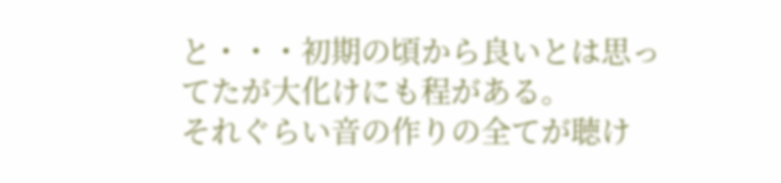と・・・初期の頃から良いとは思ってたが大化けにも程がある。
それぐらい音の作りの全てが聴け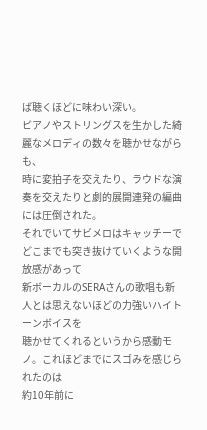ば聴くほどに味わい深い。
ピアノやストリングスを生かした綺麗なメロディの数々を聴かせながらも、
時に変拍子を交えたり、ラウドな演奏を交えたりと劇的展開連発の編曲には圧倒された。
それでいてサビメロはキャッチーでどこまでも突き抜けていくような開放感があって
新ボーカルのSERAさんの歌唱も新人とは思えないほどの力強いハイトーンボイスを
聴かせてくれるというから感動モノ。これほどまでにスゴみを感じられたのは
約10年前に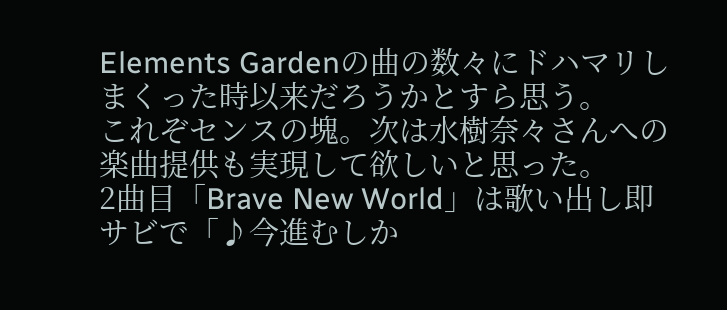Elements Gardenの曲の数々にドハマリしまくった時以来だろうかとすら思う。
これぞセンスの塊。次は水樹奈々さんへの楽曲提供も実現して欲しいと思った。
2曲目「Brave New World」は歌い出し即サビで「♪今進むしか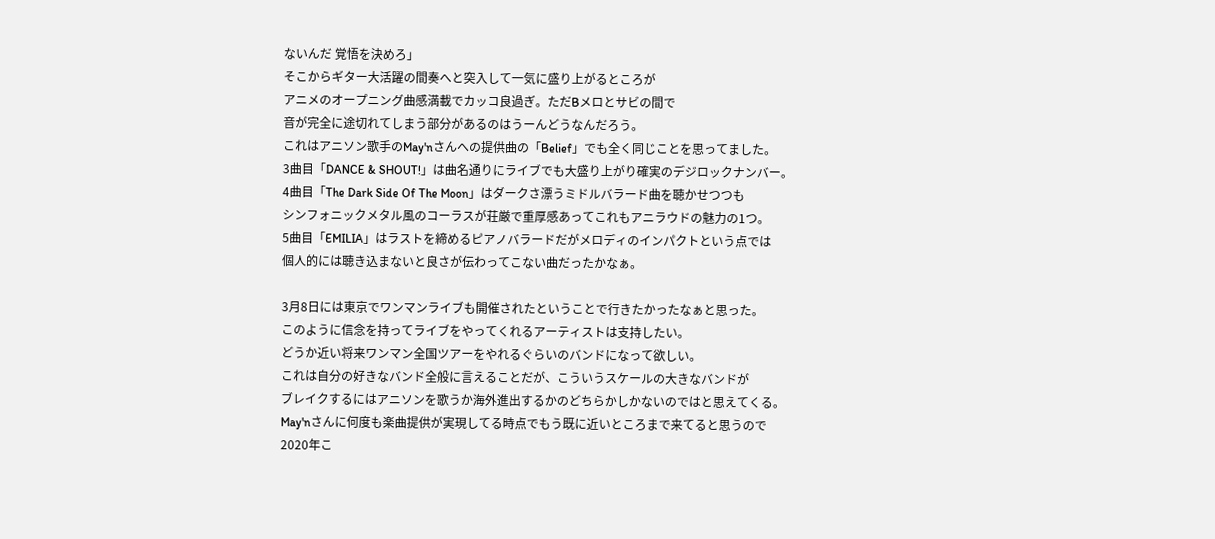ないんだ 覚悟を決めろ」
そこからギター大活躍の間奏へと突入して一気に盛り上がるところが
アニメのオープニング曲感満載でカッコ良過ぎ。ただBメロとサビの間で
音が完全に途切れてしまう部分があるのはうーんどうなんだろう。
これはアニソン歌手のMay'nさんへの提供曲の「Belief」でも全く同じことを思ってました。
3曲目「DANCE & SHOUT!」は曲名通りにライブでも大盛り上がり確実のデジロックナンバー。
4曲目「The Dark Side Of The Moon」はダークさ漂うミドルバラード曲を聴かせつつも
シンフォニックメタル風のコーラスが荘厳で重厚感あってこれもアニラウドの魅力の1つ。
5曲目「EMILIA」はラストを締めるピアノバラードだがメロディのインパクトという点では
個人的には聴き込まないと良さが伝わってこない曲だったかなぁ。

3月8日には東京でワンマンライブも開催されたということで行きたかったなぁと思った。
このように信念を持ってライブをやってくれるアーティストは支持したい。
どうか近い将来ワンマン全国ツアーをやれるぐらいのバンドになって欲しい。
これは自分の好きなバンド全般に言えることだが、こういうスケールの大きなバンドが
ブレイクするにはアニソンを歌うか海外進出するかのどちらかしかないのではと思えてくる。
May'nさんに何度も楽曲提供が実現してる時点でもう既に近いところまで来てると思うので
2020年こ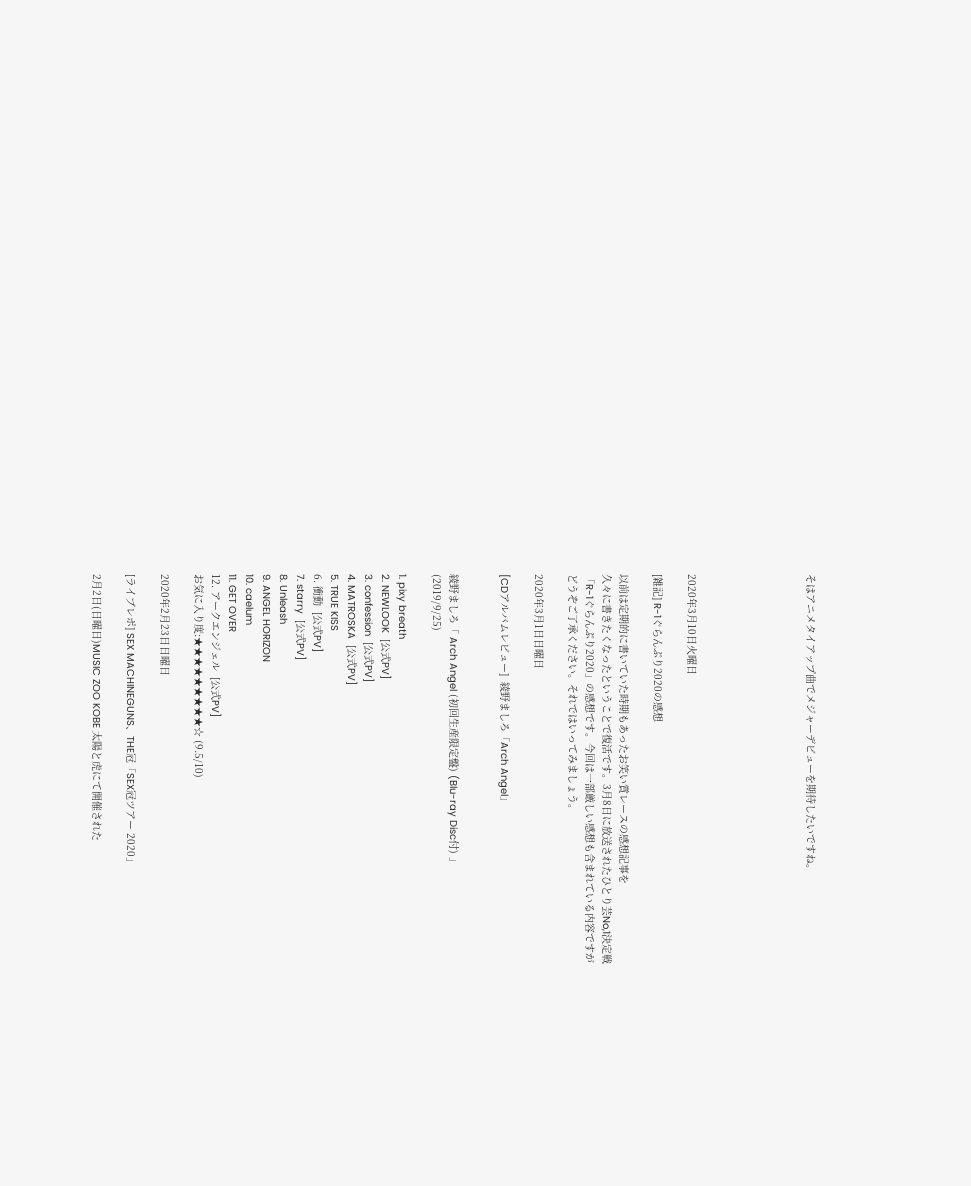そはアニメタイアップ曲でメジャーデビューを期待したいですね。






2020年3月10日火曜日

[雑記] R-1ぐらんぷり2020の感想

以前は定期的に書いていた時期もあったお笑い賞レースの感想記事を
久々に書きたくなったということで復活です。3月8日に放送されたひとり芸No,1決定戦
「R-1ぐらんぷり2020」の感想です。今回は一部厳しい感想も含まれている内容ですが
どうぞご了承ください。それではいってみましょう。

2020年3月1日日曜日

[CDアルバムレビュー]  綾野ましろ「Arch Angel」


綾野ましろ「 Arch Angel (初回生産限定盤) (Blu-ray Disc付) 」
(2019/9/25)

1. pixy breath
2. NEWLOOK  [公式PV]
3. confession  [公式PV]
4. MATROSKA  [公式PV]
5. TRUE KISS
6. 衝動  [公式PV]
7. starry  [公式PV]
8. Unleash
9. ANGEL HORIZON
10. caelum
11. GET OVER
12. アークエンジェル  [公式PV]
お気に入り度:★★★★★★★★★☆ (9.5/10)

2020年2月23日日曜日

[ライブレポ] SEX MACHINEGUNS、THE冠「SEX冠ツアー 2020」

2月2日(日曜日)MUSIC ZOO KOBE 太陽と虎にて開催された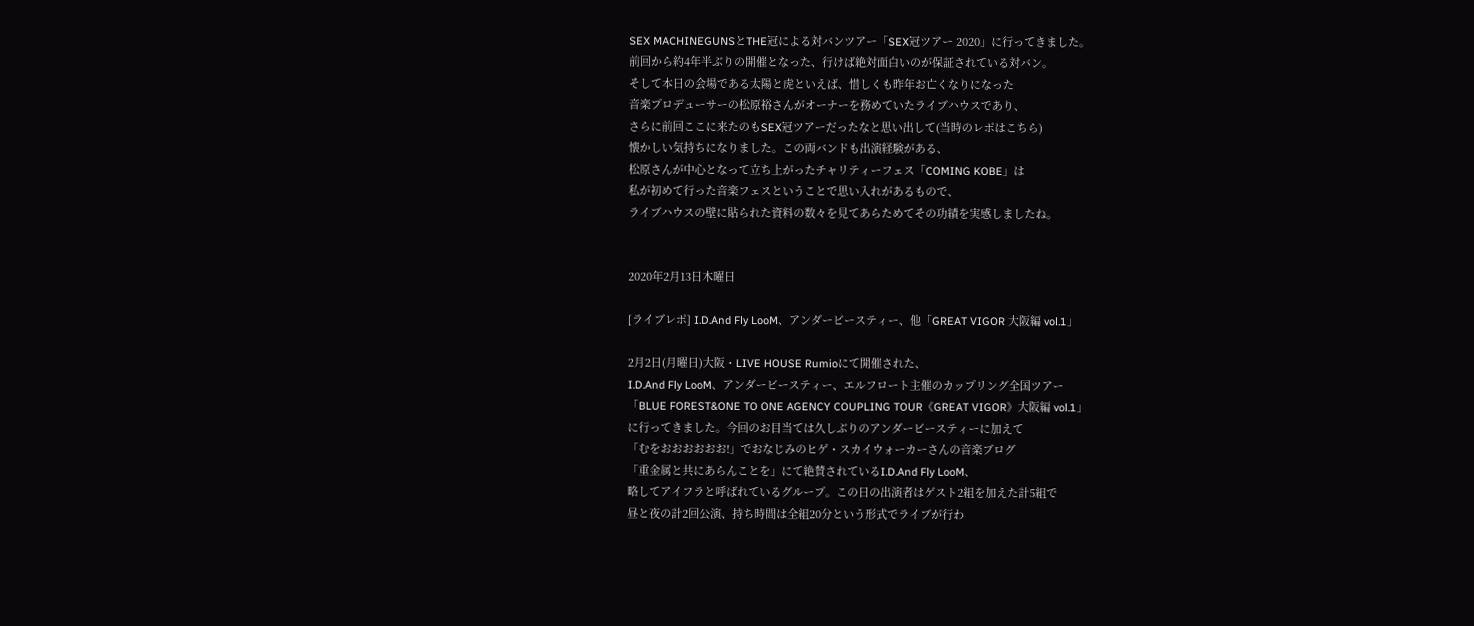SEX MACHINEGUNSとTHE冠による対バンツアー「SEX冠ツアー 2020」に行ってきました。
前回から約4年半ぶりの開催となった、行けば絶対面白いのが保証されている対バン。
そして本日の会場である太陽と虎といえば、惜しくも昨年お亡くなりになった
音楽プロデューサーの松原裕さんがオーナーを務めていたライブハウスであり、
さらに前回ここに来たのもSEX冠ツアーだったなと思い出して(当時のレポはこちら)
懐かしい気持ちになりました。この両バンドも出演経験がある、
松原さんが中心となって立ち上がったチャリティーフェス「COMING KOBE」は
私が初めて行った音楽フェスということで思い入れがあるもので、
ライブハウスの壁に貼られた資料の数々を見てあらためてその功績を実感しましたね。


2020年2月13日木曜日

[ライブレポ] I.D.And Fly LooM、アンダービースティー、他「GREAT VIGOR 大阪編 vol.1」

2月2日(月曜日)大阪・LIVE HOUSE Rumioにて開催された、
I.D.And Fly LooM、アンダービースティー、エルフロート主催のカップリング全国ツアー
「BLUE FOREST&ONE TO ONE AGENCY COUPLING TOUR《GREAT VIGOR》大阪編 vol.1」
に行ってきました。今回のお目当ては久しぶりのアンダービースティーに加えて
「むをおおおおおお!」でおなじみのヒゲ・スカイウォーカーさんの音楽ブログ
「重金属と共にあらんことを」にて絶賛されているI.D.And Fly LooM、
略してアイフラと呼ばれているグループ。この日の出演者はゲスト2組を加えた計5組で
昼と夜の計2回公演、持ち時間は全組20分という形式でライブが行わ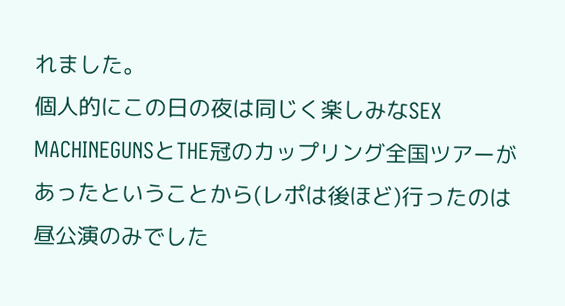れました。
個人的にこの日の夜は同じく楽しみなSEX MACHINEGUNSとTHE冠のカップリング全国ツアーが
あったということから(レポは後ほど)行ったのは昼公演のみでした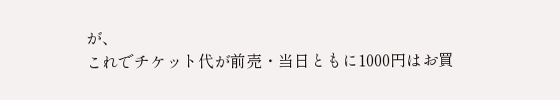が、
これでチケット代が前売・当日ともに1000円はお買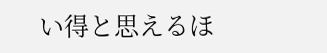い得と思えるほ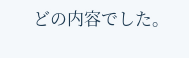どの内容でした。